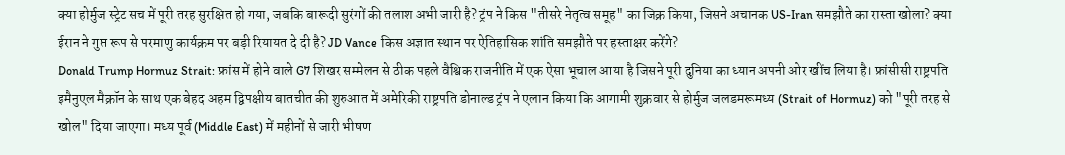क्या होर्मुज स्ट्रेट सच में पूरी तरह सुरक्षित हो गया, जबकि बारूदी सुरंगों की तलाश अभी जारी है? ट्रंप ने किस "तीसरे नेतृत्व समूह" का जिक्र किया, जिसने अचानक US-Iran समझौते का रास्ता खोला? क्या ईरान ने गुप्त रूप से परमाणु कार्यक्रम पर बड़ी रियायत दे दी है? JD Vance किस अज्ञात स्थान पर ऐतिहासिक शांति समझौते पर हस्ताक्षर करेंगे?
Donald Trump Hormuz Strait: फ्रांस में होने वाले G7 शिखर सम्मेलन से ठीक पहले वैश्विक राजनीति में एक ऐसा भूचाल आया है जिसने पूरी दुनिया का ध्यान अपनी ओर खींच लिया है। फ्रांसीसी राष्ट्रपति इमैनुएल मैक्रॉन के साथ एक बेहद अहम द्विपक्षीय बातचीत की शुरुआत में अमेरिकी राष्ट्रपति डोनाल्ड ट्रंप ने एलान किया कि आगामी शुक्रवार से होर्मुज जलडमरूमध्य (Strait of Hormuz) को "पूरी तरह से खोल" दिया जाएगा। मध्य पूर्व (Middle East) में महीनों से जारी भीषण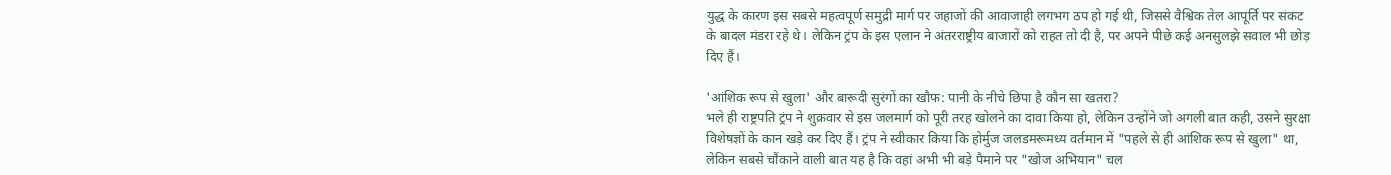युद्ध के कारण इस सबसे महत्वपूर्ण समुद्री मार्ग पर जहाजों की आवाजाही लगभग ठप हो गई थी, जिससे वैश्विक तेल आपूर्ति पर संकट के बादल मंडरा रहे थे। लेकिन ट्रंप के इस एलान ने अंतरराष्ट्रीय बाजारों को राहत तो दी है, पर अपने पीछे कई अनसुलझे सवाल भी छोड़ दिए हैं।

'आंशिक रूप से खुला' और बारूदी सुरंगों का खौफ: पानी के नीचे छिपा है कौन सा खतरा?
भले ही राष्ट्रपति ट्रंप ने शुक्रवार से इस जलमार्ग को पूरी तरह खोलने का दावा किया हो, लेकिन उन्होंने जो अगली बात कही, उसने सुरक्षा विशेषज्ञों के कान खड़े कर दिए हैं। ट्रंप ने स्वीकार किया कि होर्मुज जलडमरूमध्य वर्तमान में "पहले से ही आंशिक रूप से खुला" था, लेकिन सबसे चौंकाने वाली बात यह है कि वहां अभी भी बड़े पैमाने पर "खोज अभियान" चल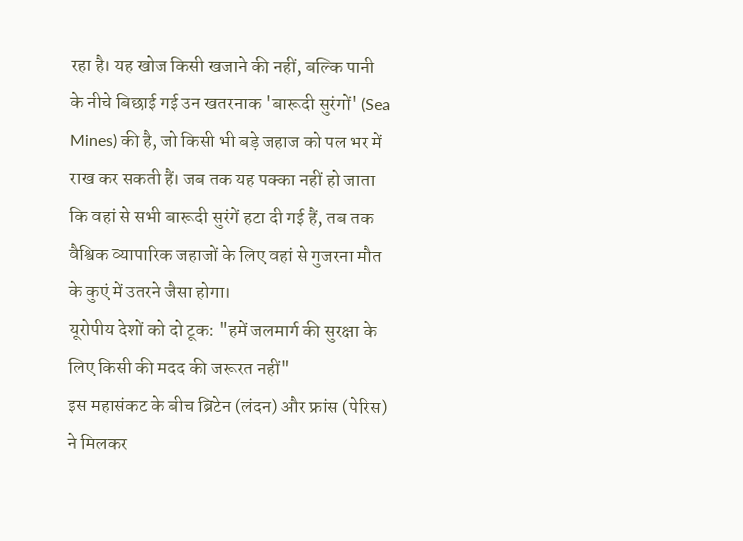रहा है। यह खोज किसी खजाने की नहीं, बल्कि पानी के नीचे बिछाई गई उन खतरनाक 'बारूदी सुरंगों' (Sea Mines) की है, जो किसी भी बड़े जहाज को पल भर में राख कर सकती हैं। जब तक यह पक्का नहीं हो जाता कि वहां से सभी बारूदी सुरंगें हटा दी गई हैं, तब तक वैश्विक व्यापारिक जहाजों के लिए वहां से गुजरना मौत के कुएं में उतरने जैसा होगा।
यूरोपीय देशों को दो टूक: "हमें जलमार्ग की सुरक्षा के लिए किसी की मदद की जरूरत नहीं"
इस महासंकट के बीच ब्रिटेन (लंदन) और फ्रांस (पेरिस) ने मिलकर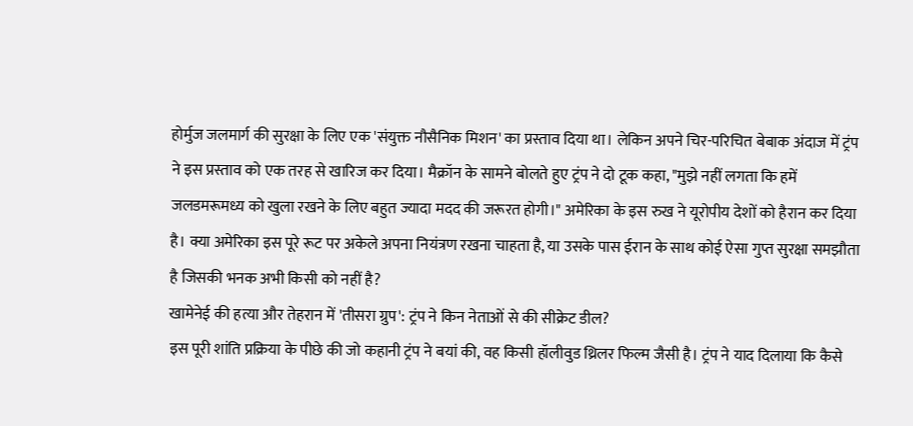होर्मुज जलमार्ग की सुरक्षा के लिए एक 'संयुक्त नौसैनिक मिशन' का प्रस्ताव दिया था। लेकिन अपने चिर-परिचित बेबाक अंदाज में ट्रंप ने इस प्रस्ताव को एक तरह से खारिज कर दिया। मैक्रॉन के सामने बोलते हुए ट्रंप ने दो टूक कहा, "मुझे नहीं लगता कि हमें जलडमरूमध्य को खुला रखने के लिए बहुत ज्यादा मदद की जरूरत होगी।" अमेरिका के इस रुख ने यूरोपीय देशों को हैरान कर दिया है। क्या अमेरिका इस पूरे रूट पर अकेले अपना नियंत्रण रखना चाहता है, या उसके पास ईरान के साथ कोई ऐसा गुप्त सुरक्षा समझौता है जिसकी भनक अभी किसी को नहीं है?
खामेनेई की हत्या और तेहरान में 'तीसरा ग्रुप': ट्रंप ने किन नेताओं से की सीक्रेट डील?
इस पूरी शांति प्रक्रिया के पीछे की जो कहानी ट्रंप ने बयां की, वह किसी हॉलीवुड थ्रिलर फिल्म जैसी है। ट्रंप ने याद दिलाया कि कैसे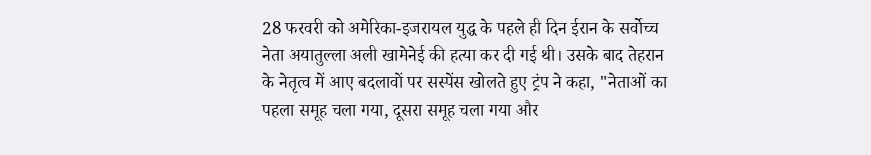28 फरवरी को अमेरिका-इजरायल युद्ध के पहले ही दिन ईरान के सर्वोच्च नेता अयातुल्ला अली खामेनेई की हत्या कर दी गई थी। उसके बाद तेहरान के नेतृत्व में आए बदलावों पर सस्पेंस खोलते हुए ट्रंप ने कहा, "नेताओं का पहला समूह चला गया, दूसरा समूह चला गया और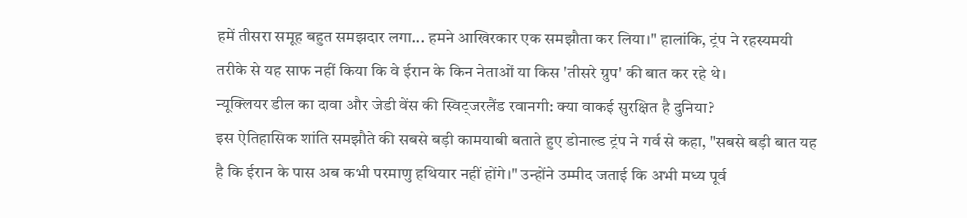हमें तीसरा समूह बहुत समझदार लगा... हमने आखिरकार एक समझौता कर लिया।" हालांकि, ट्रंप ने रहस्यमयी तरीके से यह साफ नहीं किया कि वे ईरान के किन नेताओं या किस 'तीसरे ग्रुप' की बात कर रहे थे।
न्यूक्लियर डील का दावा और जेडी वेंस की स्विट्जरलैंड रवानगी: क्या वाकई सुरक्षित है दुनिया?
इस ऐतिहासिक शांति समझौते की सबसे बड़ी कामयाबी बताते हुए डोनाल्ड ट्रंप ने गर्व से कहा, "सबसे बड़ी बात यह है कि ईरान के पास अब कभी परमाणु हथियार नहीं होंगे।" उन्होंने उम्मीद जताई कि अभी मध्य पूर्व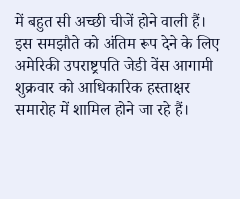में बहुत सी अच्छी चीजें होने वाली हैं। इस समझौते को अंतिम रूप देने के लिए अमेरिकी उपराष्ट्रपति जेडी वेंस आगामी शुक्रवार को आधिकारिक हस्ताक्षर समारोह में शामिल होने जा रहे हैं।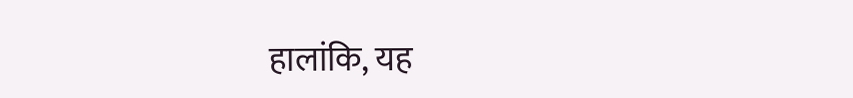हालांकि, यह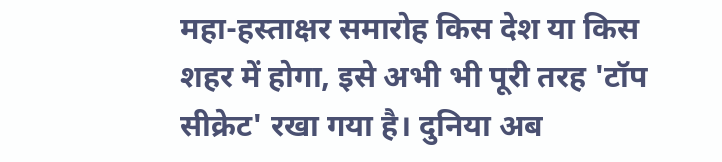महा-हस्ताक्षर समारोह किस देश या किस शहर में होगा, इसे अभी भी पूरी तरह 'टॉप सीक्रेट' रखा गया है। दुनिया अब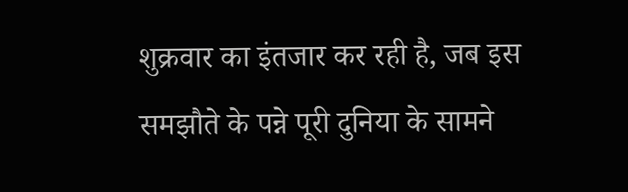शुक्रवार का इंतजार कर रही है, जब इस समझौते के पन्ने पूरी दुनिया के सामने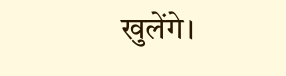खुलेंगे।